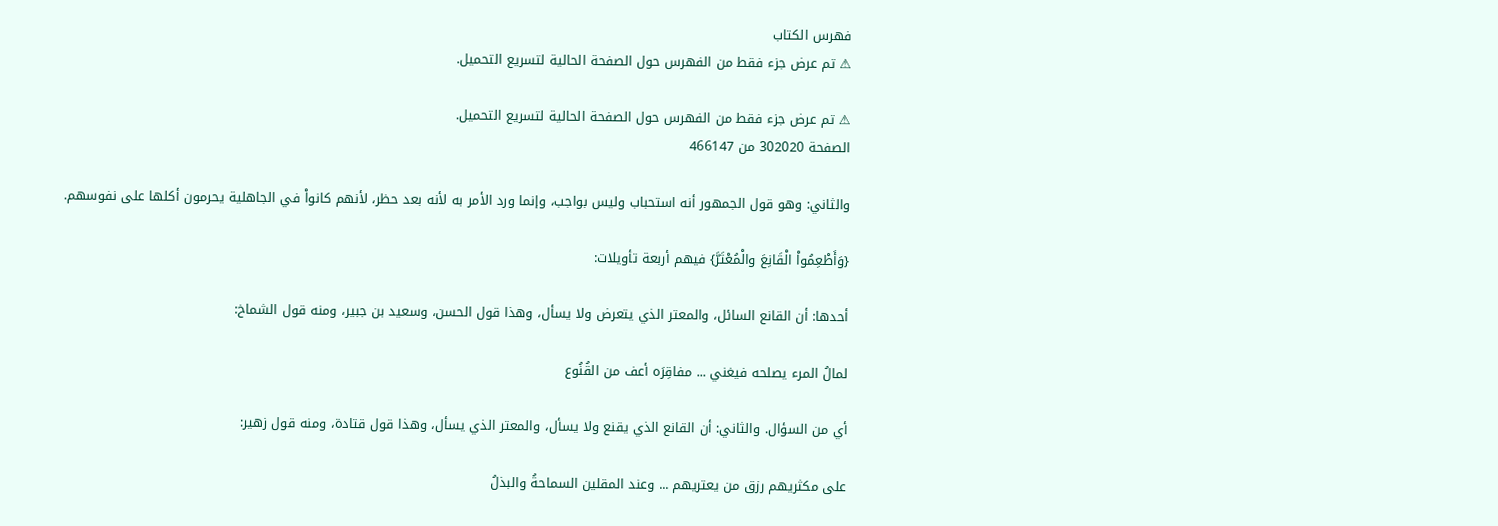فهرس الكتاب
⚠ تم عرض جزء فقط من الفهرس حول الصفحة الحالية لتسريع التحميل.

⚠ تم عرض جزء فقط من الفهرس حول الصفحة الحالية لتسريع التحميل.
الصفحة 302020 من 466147

والثاني: وهو قول الجمهور أنه استحباب وليس بواجب، وإنما ورد الأمر به لأنه بعد حظر، لأنهم كانواْ في الجاهلية يحرمون أكلها على نفوسهم.

{وَأَطْعِمُواْ الْقَانِعَ والْمُعْتَرَّ} فيهم أربعة تأويلات:

أحدها: أن القانع السائل، والمعتر الذي يتعرض ولا يسأل، وهذا قول الحسن، وسعيد بن جبير، ومنه قول الشماخ:

لمالُ المرء يصلحه فيغني ... مفاقِرَه أعف من القُنُوع

أي من السؤال. والثاني: أن القانع الذي يقنع ولا يسأل، والمعتر الذي يسأل، وهذا قول قتادة، ومنه قول زهير:

على مكثريهم رزق من يعتريهم ... وعند المقلين السماحةُ والبذلُ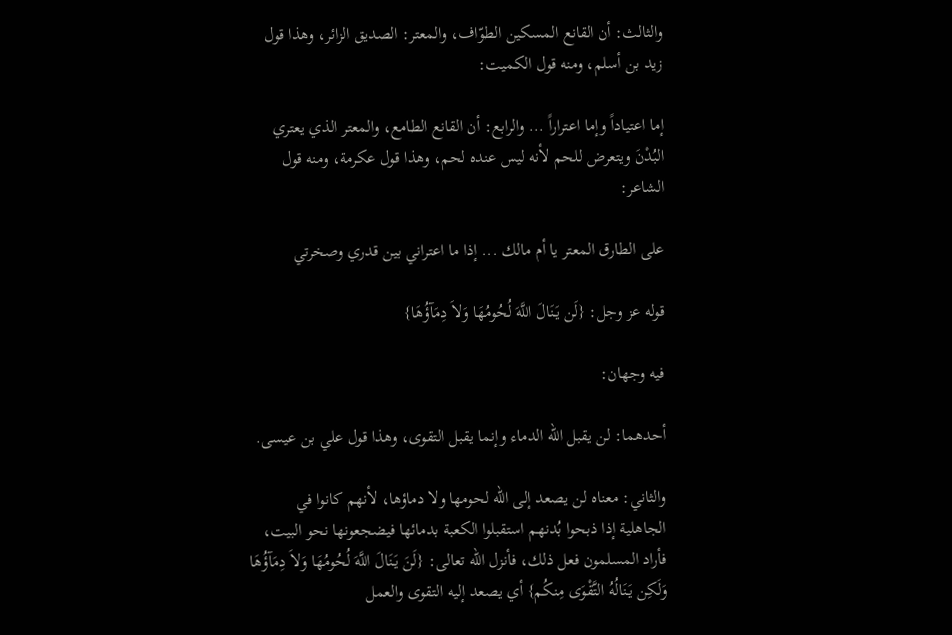والثالث: أن القانع المسكين الطوّاف، والمعتر: الصديق الزائر، وهذا قول زيد بن أسلم، ومنه قول الكميت:

إما اعتياداً وإما اعتراراً ... والرابع: أن القانع الطامع، والمعتر الذي يعتري البُدْنَ ويتعرض للحم لأنه ليس عنده لحم، وهذا قول عكرمة، ومنه قول الشاعر:

على الطارق المعتر يا أم مالك ... إذا ما اعتراني بين قدري وصخرتي

قوله عز وجل: {لَن يَنَالَ اللَّهَ لُحُومُهَا وَلاَ دِمَآؤُهَا}

فيه وجهان:

أحدهما: لن يقبل الله الدماء وإنما يقبل التقوى، وهذا قول علي بن عيسى.

والثاني: معناه لن يصعد إلى الله لحومها ولا دماؤها، لأنهم كانوا في الجاهلية إذا ذبحوا بُدنهم استقبلوا الكعبة بدمائها فيضجعونها نحو البيت، فأراد المسلمون فعل ذلك، فأنزل الله تعالى: {لَنَ يَنَالَ اللَّهَ لُحُومُهَا وَلاَ دِمَآؤُهَا وَلَكِن يَنَالُهُ التَّقْوَى مِنكُم} أي يصعد إليه التقوى والعمل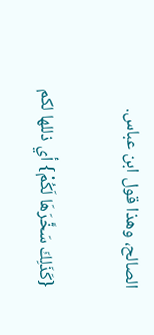الصالح، وهذا قول ابن عباس.

{كَذَلِكَ سَخَّرَهَا لَكُمْ} أي ذللها لكم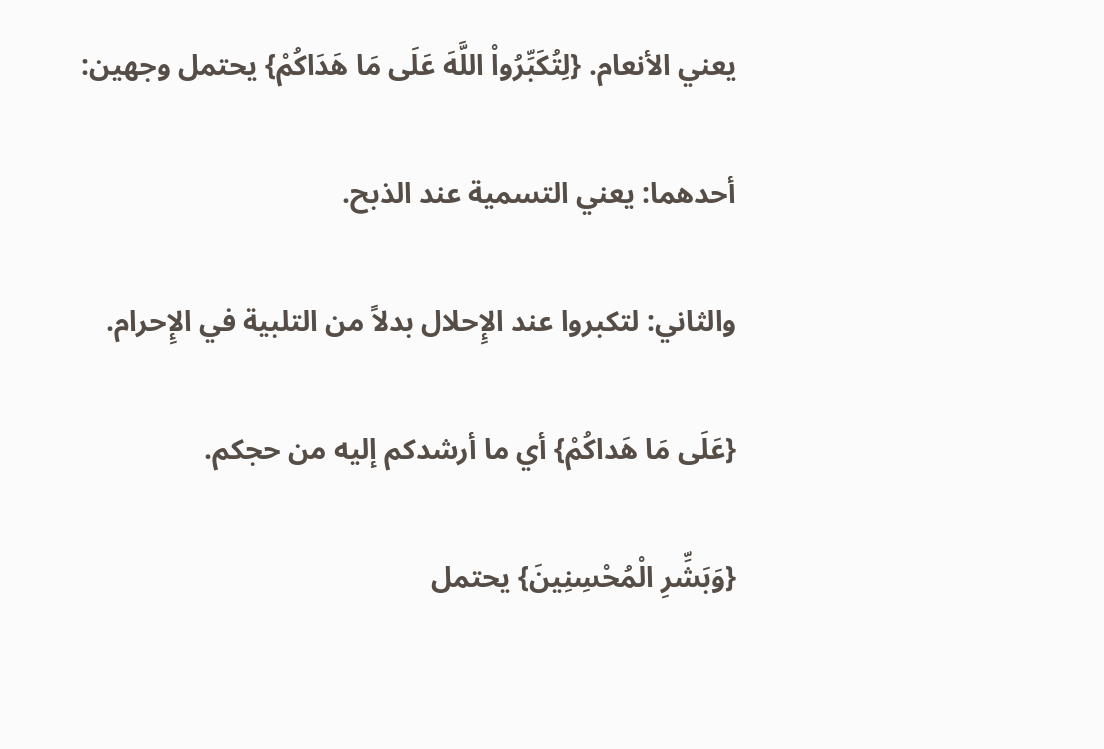يعني الأنعام. {لِتُكَبِّرُواْ اللَّهَ عَلَى مَا هَدَاكُمْ} يحتمل وجهين:

أحدهما: يعني التسمية عند الذبح.

والثاني: لتكبروا عند الإِحلال بدلاً من التلبية في الإِحرام.

{عَلَى مَا هَداكُمْ} أي ما أرشدكم إليه من حجكم.

{وَبَشِّرِ الْمُحْسِنِينَ} يحتمل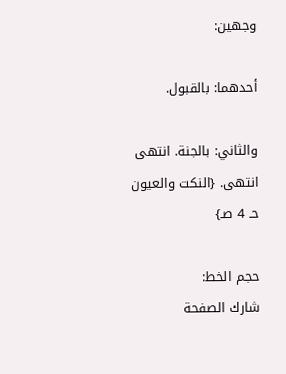وجهين:

أحدهما: بالقبول.

والثاني: بالجنة. انتهى انتهى. {النكت والعيون حـ 4 صـ}

حجم الخط:
شارك الصفحة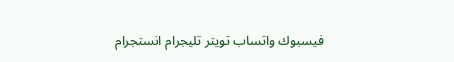فيسبوك واتساب تويتر تليجرام انستجرام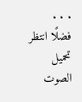. . .
فضلًا انتظر تحميل الصوت